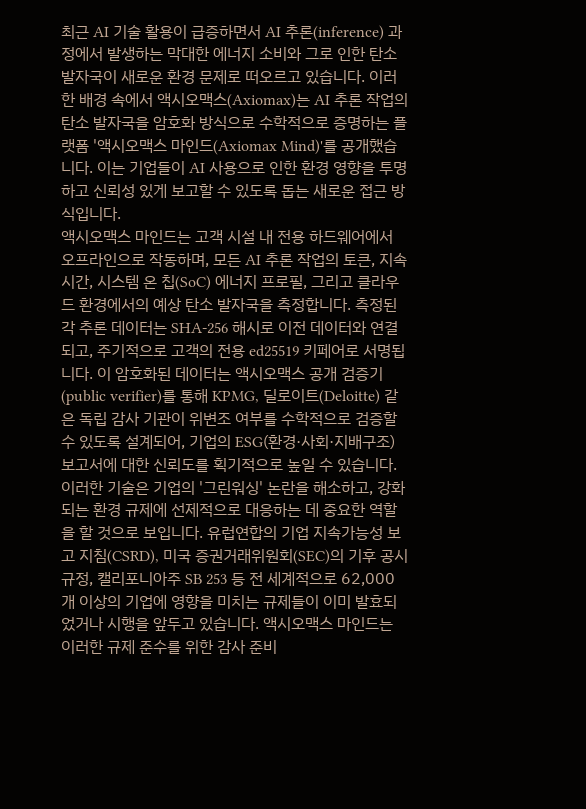최근 AI 기술 활용이 급증하면서 AI 추론(inference) 과정에서 발생하는 막대한 에너지 소비와 그로 인한 탄소 발자국이 새로운 환경 문제로 떠오르고 있습니다. 이러한 배경 속에서 액시오맥스(Axiomax)는 AI 추론 작업의 탄소 발자국을 암호화 방식으로 수학적으로 증명하는 플랫폼 '액시오맥스 마인드(Axiomax Mind)'를 공개했습니다. 이는 기업들이 AI 사용으로 인한 환경 영향을 투명하고 신뢰성 있게 보고할 수 있도록 돕는 새로운 접근 방식입니다.
액시오맥스 마인드는 고객 시설 내 전용 하드웨어에서 오프라인으로 작동하며, 모든 AI 추론 작업의 토큰, 지속 시간, 시스템 온 칩(SoC) 에너지 프로필, 그리고 클라우드 환경에서의 예상 탄소 발자국을 측정합니다. 측정된 각 추론 데이터는 SHA-256 해시로 이전 데이터와 연결되고, 주기적으로 고객의 전용 ed25519 키페어로 서명됩니다. 이 암호화된 데이터는 액시오맥스 공개 검증기(public verifier)를 통해 KPMG, 딜로이트(Deloitte) 같은 독립 감사 기관이 위변조 여부를 수학적으로 검증할 수 있도록 설계되어, 기업의 ESG(환경·사회·지배구조) 보고서에 대한 신뢰도를 획기적으로 높일 수 있습니다.
이러한 기술은 기업의 '그린워싱' 논란을 해소하고, 강화되는 환경 규제에 선제적으로 대응하는 데 중요한 역할을 할 것으로 보입니다. 유럽연합의 기업 지속가능성 보고 지침(CSRD), 미국 증권거래위원회(SEC)의 기후 공시 규정, 캘리포니아주 SB 253 등 전 세계적으로 62,000개 이상의 기업에 영향을 미치는 규제들이 이미 발효되었거나 시행을 앞두고 있습니다. 액시오맥스 마인드는 이러한 규제 준수를 위한 감사 준비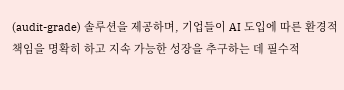(audit-grade) 솔루션을 제공하며, 기업들이 AI 도입에 따른 환경적 책임을 명확히 하고 지속 가능한 성장을 추구하는 데 필수적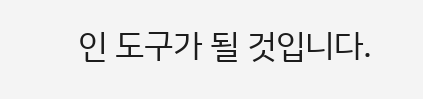인 도구가 될 것입니다.